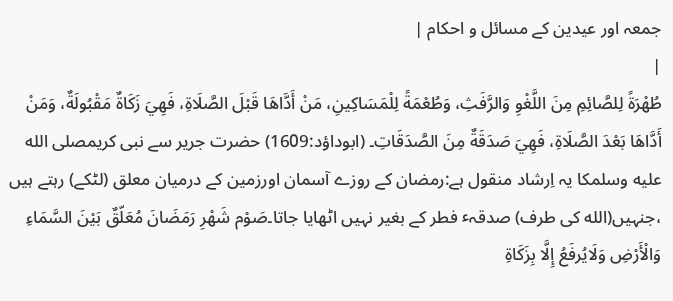جمعہ اور عیدین کے مسائل و احکام |
|
طُهْرَةً لِلصَّائِمِ مِنَ اللَّغْوِ وَالرَّفَثِ، وَطُعْمَةً لِلْمَسَاكِينِ، مَنْ أَدَّاهَا قَبْلَ الصَّلَاةِ، فَهِيَ زَكَاةٌ مَقْبُولَةٌ، وَمَنْ أَدَّاهَا بَعْدَ الصَّلَاةِ، فَهِيَ صَدَقَةٌ مِنَ الصَّدَقَاتِ۔ (ابوداؤد:1609) حضرت جریر سے نبی کریمصلى الله عليه وسلمکا یہ اِرشاد منقول ہے:رمضان کے روزے آسمان اورزمین کے درمیان معلق (لٹکے) رہتے ہیں ،جنہیں(الله کی طرف) صدقہٴ فطر کے بغیر نہیں اٹھایا جاتا۔صَوْم شَهْرِ رَمَضَانَ مُعَلّقٌ بَيْنَ السَّمَاءِ وَالْأَرْضِ وَلَايُرفَعُ إِلَّا بِزَكَاةِ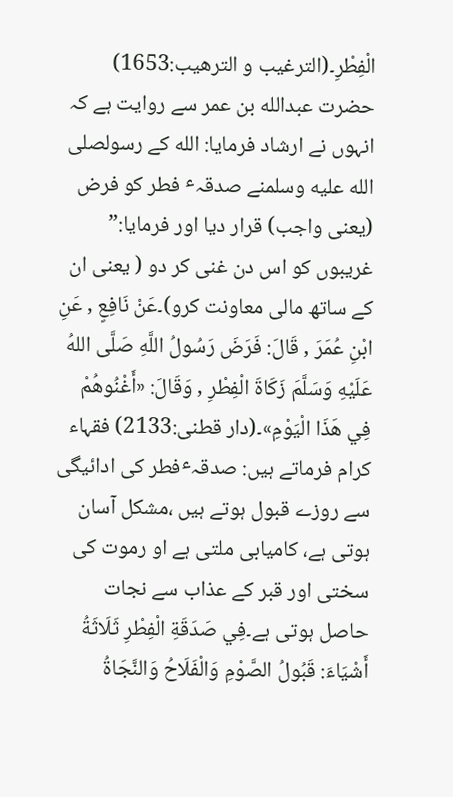الْفِطْرِ۔(الترغیب و الترھیب:1653) حضرت عبدالله بن عمر سے روایت ہے کہ انہوں نے ارشاد فرمایا: الله کے رسولصلى الله عليه وسلمنے صدقہٴ فطر کو فرض (یعنی واجب) قرار دیا اور فرمایا:” غریبوں کو اس دن غنی کر دو ( یعنی ان کے ساتھ مالی معاونت کرو)۔عَنْ نَافِعٍ , عَنِ ابْنِ عُمَرَ , قَالَ: فَرَضَ رَسُولُ اللَّهِ صَلَّى اللهُ عَلَيْهِ وَسَلَّمَ زَكَاةَ الْفِطْرِ , وَقَالَ: «أَغْنُوهُمْ فِي هَذَا الْيَوْمِ»۔(دار قطنی:2133) فقہاء کرام فرماتے ہیں: صدقہٴفطر کی ادائیگی سے روزے قبول ہوتے ہیں ،مشکل آسان ہوتی ہے، کامیابی ملتی ہے او رموت کی سختی اور قبر کے عذاب سے نجات حاصل ہوتی ہے۔فِي صَدَقَةِ الْفِطْرِ ثَلَاثَةُ أَشْيَاءَ: قَبُولُ الصَّوْمِ وَالْفَلَاحُ وَالنَّجَاةُ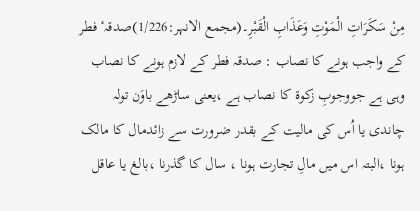مِنْ سَكَرَاتِ الْمَوْتِ وَعَذَابِ الْقَبْرِ۔(مجمع الانہر:1/226)صدقہٴ فطر کے واجب ہونے کا نصاب : صدقہ فطر کے لازم ہونے کا نصاب وہی ہے جووجوبِ زکوۃ کا نصاب ہے ،یعنی ساڑھے باوَن تولہ چاندی یا اُس کی مالیت کے بقدر ضرورت سے زائدمال کا مالک ہونا ،البتہ اس میں مالِ تجارت ہونا ، سال کا گذرنا ،بالغ یا عاقل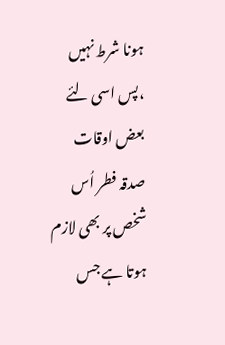ہونا شرط نہیں ،پس اسی لئے بعض اوقات صدقہ فطر اُس شخص پر بھی لازم ہوتا ہے جس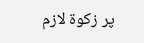پر زکوۃ لازم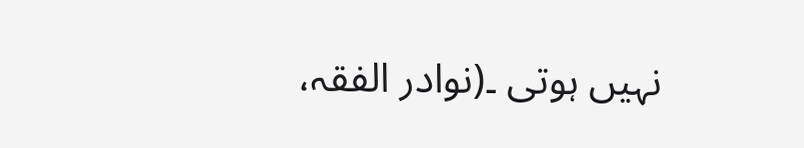نہیں ہوتی ۔(نوادر الفقہ،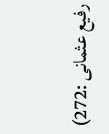رفیع عثمانی :272)